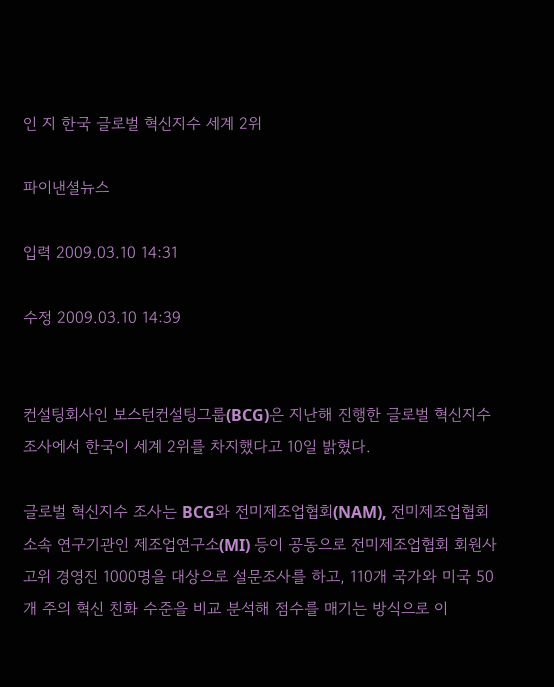인 지 한국 글로벌 혁신지수 세계 2위

파이낸셜뉴스

입력 2009.03.10 14:31

수정 2009.03.10 14:39


컨설팅회사인 보스턴컨설팅그룹(BCG)은 지난해 진행한 글로벌 혁신지수 조사에서 한국이 세계 2위를 차지했다고 10일 밝혔다.

글로벌 혁신지수 조사는 BCG와 전미제조업협회(NAM), 전미제조업협회 소속 연구기관인 제조업연구소(MI) 등이 공동으로 전미제조업협회 회원사 고위 경영진 1000명을 대상으로 설문조사를 하고, 110개 국가와 미국 50개 주의 혁신 친화 수준을 비교 분석해 점수를 매기는 방식으로 이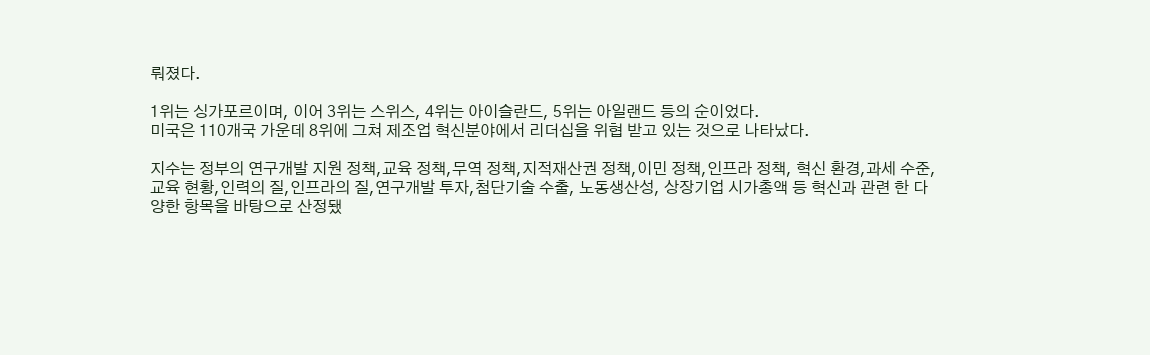뤄졌다.

1위는 싱가포르이며, 이어 3위는 스위스, 4위는 아이슬란드, 5위는 아일랜드 등의 순이었다.
미국은 110개국 가운데 8위에 그쳐 제조업 혁신분야에서 리더십을 위협 받고 있는 것으로 나타났다.

지수는 정부의 연구개발 지원 정책,교육 정책,무역 정책,지적재산권 정책,이민 정책,인프라 정책, 혁신 환경,과세 수준,교육 현황,인력의 질,인프라의 질,연구개발 투자,첨단기술 수출, 노동생산성, 상장기업 시가총액 등 혁신과 관련 한 다양한 항목을 바탕으로 산정됐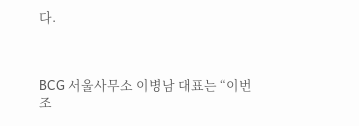다.



BCG 서울사무소 이병남 대표는 “이번 조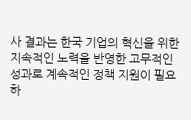사 결과는 한국 기업의 혁신을 위한 지속적인 노력을 반영한 고무적인 성과로 계속적인 정책 지원이 필요하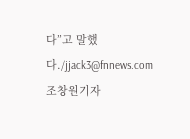다”고 말했다./jjack3@fnnews.com조창원기자